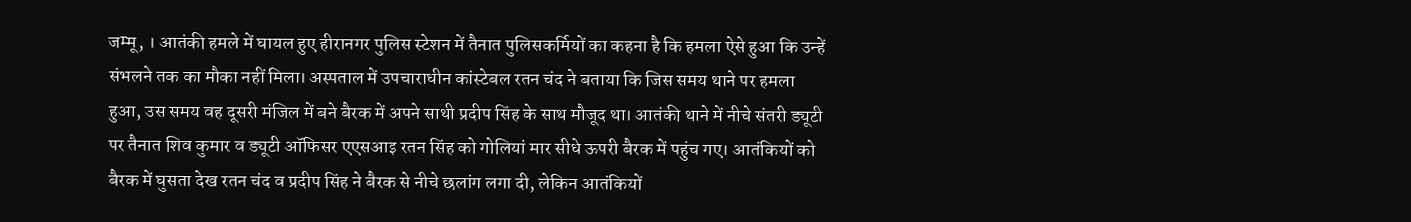जम्मू, । आतंकी हमले में घायल हुए हीरानगर पुलिस स्टेशन में तैनात पुलिसकर्मियों का कहना है कि हमला ऐसे हुआ कि उन्हें संभलने तक का मौका नहीं मिला। अस्पताल में उपचाराधीन कांस्टेबल रतन चंद ने बताया कि जिस समय थाने पर हमला हुआ, उस समय वह दूसरी मंजिल में बने बैरक में अपने साथी प्रदीप सिंह के साथ मौजूद था। आतंकी थाने में नीचे संतरी ड्यूटी पर तैनात शिव कुमार व ड्यूटी ऑफिसर एएसआइ रतन सिंह को गोलियां मार सीधे ऊपरी बैरक में पहुंच गए। आतंकियों को बैरक में घुसता देख रतन चंद व प्रदीप सिंह ने बैरक से नीचे छलांग लगा दी, लेकिन आतंकियों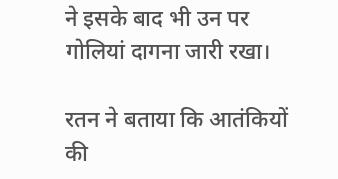ने इसके बाद भी उन पर गोलियां दागना जारी रखा।

रतन ने बताया कि आतंकियों की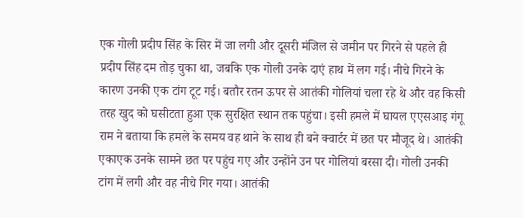एक गोली प्रदीप सिंह के सिर में जा लगी और दूसरी मंजिल से जमीन पर गिरने से पहले ही प्रदीप सिंह दम तोड़ चुका था, जबकि एक गोली उनके दाएं हाथ में लग गई। नीचे गिरने के कारण उनकी एक टांग टूट गई। बतौर रतन ऊपर से आतंकी गोलियां चला रहे थे और वह किसी तरह खुद को घसीटता हुआ एक सुरक्षित स्थान तक पहुंचा। इसी हमले में घायल एएसआइ गंगू राम ने बताया कि हमले के समय वह थाने के साथ ही बने क्वार्टर में छत पर मौजूद थे। आतंकी एकाएक उनके सामने छत पर पहुंच गए और उन्होंने उन पर गोलियां बरसा दी। गोली उनकी टांग में लगी और वह नीचे गिर गया। आतंकी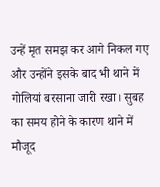उन्हें मृत समझ कर आगे निकल गए और उन्होंने इसके बाद भी थाने में गोलियां बरसाना जारी रखा। सुबह का समय होने के कारण थाने में मौजूद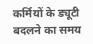कर्मियों के ड्यूटी बदलने का समय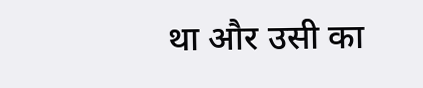था और उसी का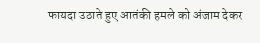फायदा उठाते हुए आतंकी हमले को अंजाम देकर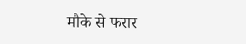मौके से फरार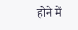होने में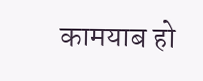कामयाब हो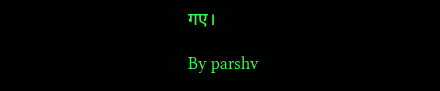गए।

By parshv